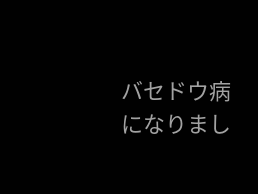バセドウ病になりまし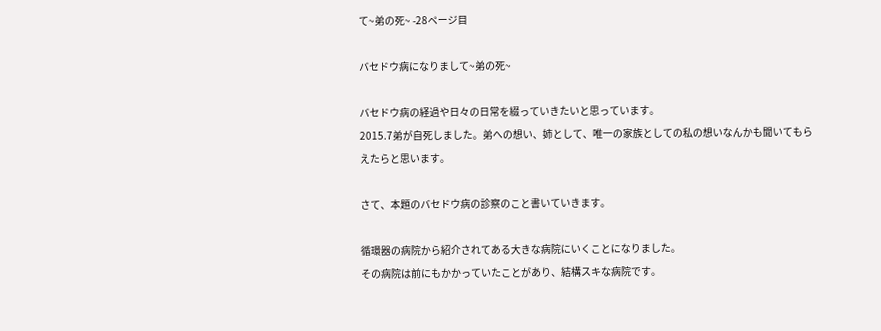て~弟の死~ -28ページ目

バセドウ病になりまして~弟の死~

バセドウ病の経過や日々の日常を綴っていきたいと思っています。
2015.7弟が自死しました。弟への想い、姉として、唯一の家族としての私の想いなんかも聞いてもらえたらと思います。

さて、本題のバセドウ病の診察のこと書いていきます。

循環器の病院から紹介されてある大きな病院にいくことになりました。
その病院は前にもかかっていたことがあり、結構スキな病院です。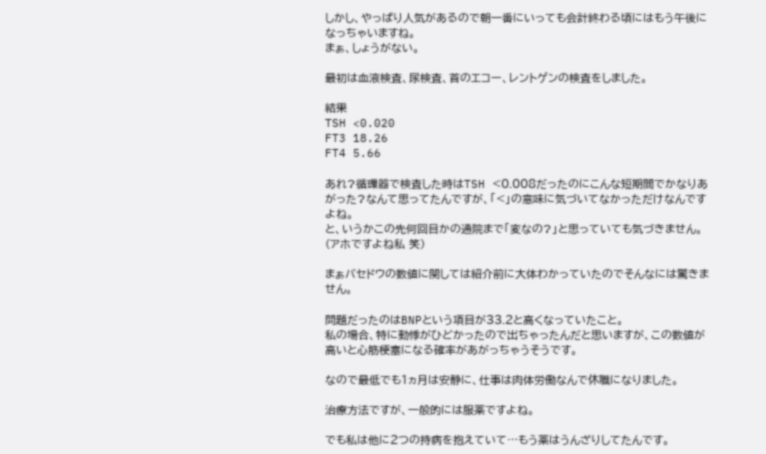しかし、やっぱり人気があるので朝一番にいっても会計終わる頃にはもう午後になっちゃいますね。
まぁ、しょうがない。

最初は血液検査、尿検査、首のエコー、レントゲンの検査をしました。

結果
TSH <0.020
FT3 18.26
FT4 5.66

あれ?循環器で検査した時はTSH <0.008だったのにこんな短期間でかなりあがった?なんて思ってたんですが、「<」の意味に気づいてなかっただけなんですよね。
と、いうかこの先何回目かの通院まで「変なの?」と思っていても気づきません。(アホですよね私 笑)

まぁバセドウの数値に関しては紹介前に大体わかっていたのでそんなには驚きません。

問題だったのはBNPという項目が33.2と高くなっていたこと。
私の場合、特に動悸がひどかったので出ちゃったんだと思いますが、この数値が高いと心筋梗塞になる確率があがっちゃうそうです。

なので最低でも1ヵ月は安静に、仕事は肉体労働なんで休職になりました。

治療方法ですが、一般的には服薬ですよね。

でも私は他に2つの持病を抱えていて…もう薬はうんざりしてたんです。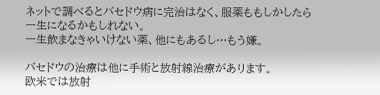ネットで調べるとバセドウ病に完治はなく、服薬ももしかしたら一生になるかもしれない。
一生飲まなきゃいけない薬、他にもあるし…もう嫌。

バセドウの治療は他に手術と放射線治療があります。
欧米では放射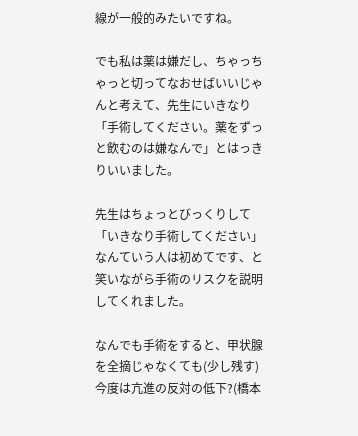線が一般的みたいですね。

でも私は薬は嫌だし、ちゃっちゃっと切ってなおせばいいじゃんと考えて、先生にいきなり「手術してください。薬をずっと飲むのは嫌なんで」とはっきりいいました。

先生はちょっとびっくりして「いきなり手術してください」なんていう人は初めてです、と笑いながら手術のリスクを説明してくれました。

なんでも手術をすると、甲状腺を全摘じゃなくても(少し残す)今度は亢進の反対の低下?(橋本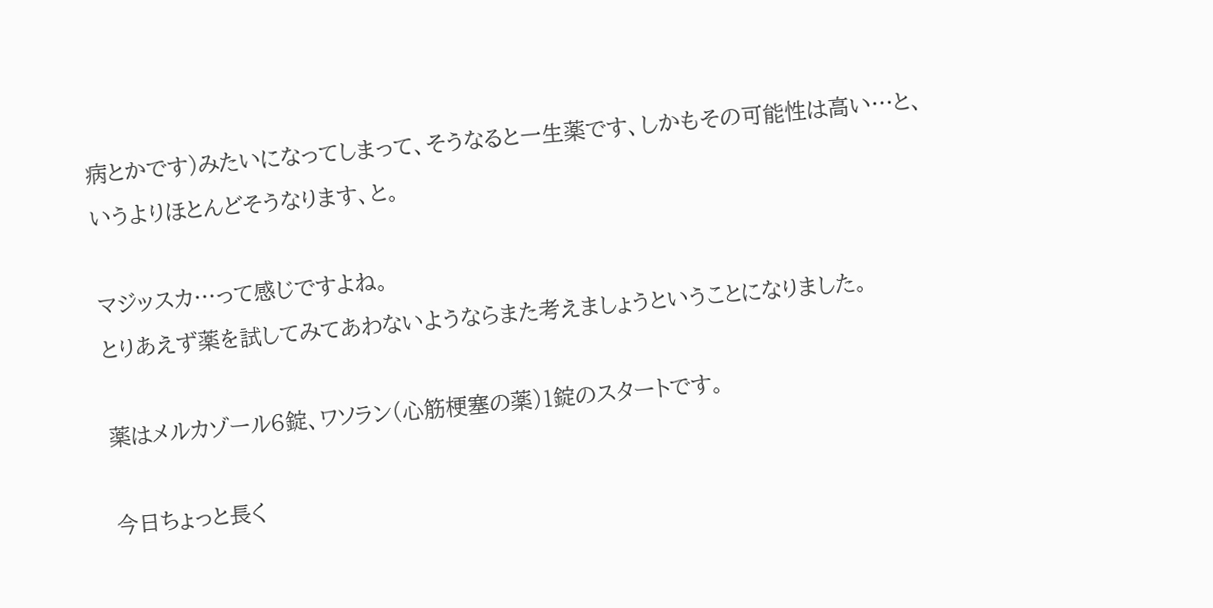病とかです)みたいになってしまって、そうなると一生薬です、しかもその可能性は高い…と、いうよりほとんどそうなります、と。

マジッスカ…って感じですよね。
とりあえず薬を試してみてあわないようならまた考えましょうということになりました。

薬はメルカゾール6錠、ワソラン(心筋梗塞の薬)1錠のスタートです。

今日ちょっと長く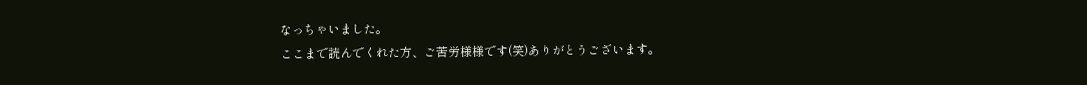なっちゃいました。
ここまで読んでくれた方、ご苦労様様です(笑)ありがとうございます。